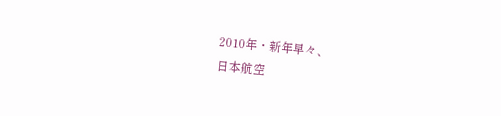2010年・新年早々、
日本航空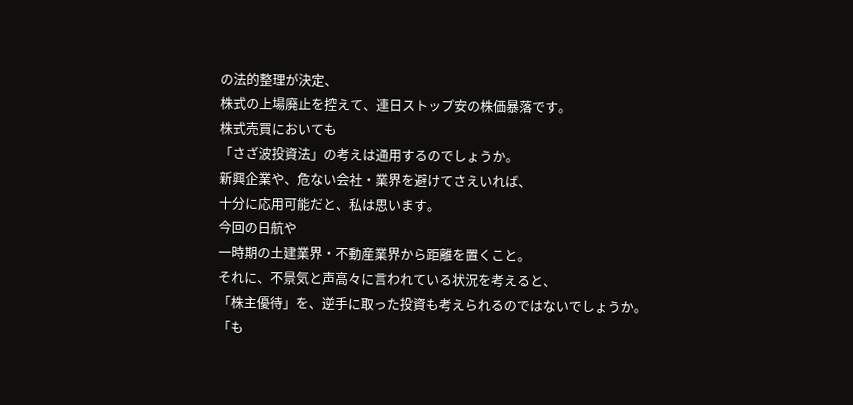の法的整理が決定、
株式の上場廃止を控えて、連日ストップ安の株価暴落です。
株式売買においても
「さざ波投資法」の考えは通用するのでしょうか。
新興企業や、危ない会社・業界を避けてさえいれば、
十分に応用可能だと、私は思います。
今回の日航や
一時期の土建業界・不動産業界から距離を置くこと。
それに、不景気と声高々に言われている状況を考えると、
「株主優待」を、逆手に取った投資も考えられるのではないでしょうか。
「も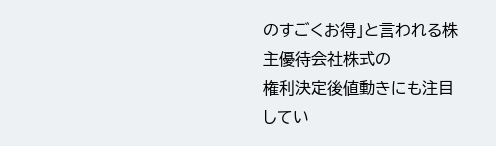のすごくお得」と言われる株主優待会社株式の
権利決定後値動きにも注目してい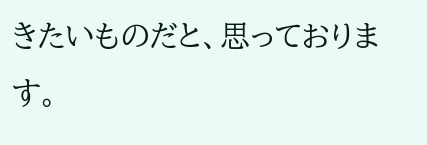きたいものだと、思っております。